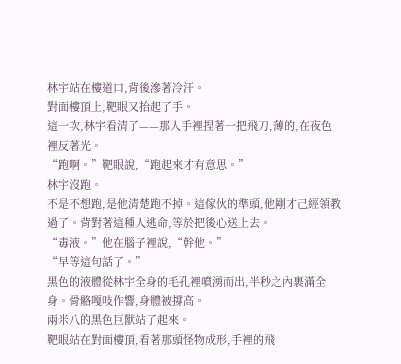林宇站在樓道口,背後滲著冷汗。
對面樓頂上,靶眼又抬起了手。
這一次,林宇看清了——那人手裡捏著一把飛刀,薄的,在夜色裡反著光。
“跑啊。”靶眼說,“跑起來才有意思。”
林宇沒跑。
不是不想跑,是他清楚跑不掉。這傢伙的準頭,他剛才己經領教過了。背對著這種人逃命,等於把後心送上去。
“毒液。”他在腦子裡說,“幹他。”
“早等這句話了。”
黑色的液體從林宇全身的毛孔裡噴湧而出,半秒之內裹滿全身。骨骼嘎吱作響,身體被撐高。
兩米八的黑色巨獸站了起來。
靶眼站在對面樓頂,看著那頭怪物成形,手裡的飛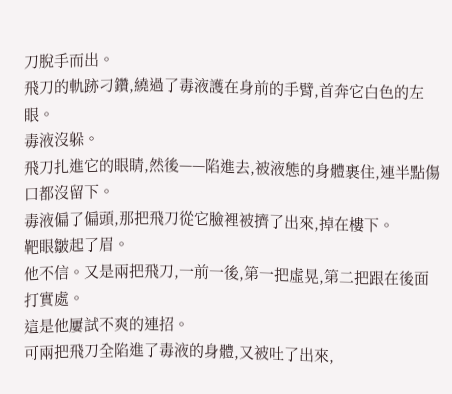刀脫手而出。
飛刀的軌跡刁鑽,繞過了毒液護在身前的手臂,首奔它白色的左眼。
毒液沒躲。
飛刀扎進它的眼睛,然後——陷進去,被液態的身體裹住,連半點傷口都沒留下。
毒液偏了偏頭,那把飛刀從它臉裡被擠了出來,掉在樓下。
靶眼皺起了眉。
他不信。又是兩把飛刀,一前一後,第一把虛晃,第二把跟在後面打實處。
這是他屢試不爽的連招。
可兩把飛刀全陷進了毒液的身體,又被吐了出來,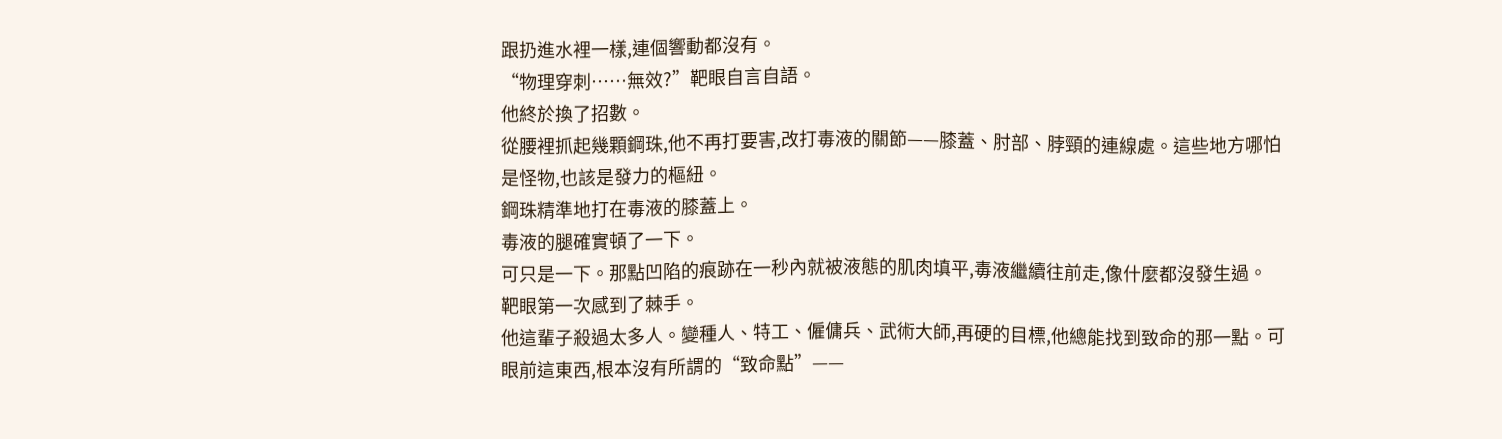跟扔進水裡一樣,連個響動都沒有。
“物理穿刺……無效?”靶眼自言自語。
他終於換了招數。
從腰裡抓起幾顆鋼珠,他不再打要害,改打毒液的關節——膝蓋、肘部、脖頸的連線處。這些地方哪怕是怪物,也該是發力的樞紐。
鋼珠精準地打在毒液的膝蓋上。
毒液的腿確實頓了一下。
可只是一下。那點凹陷的痕跡在一秒內就被液態的肌肉填平,毒液繼續往前走,像什麼都沒發生過。
靶眼第一次感到了棘手。
他這輩子殺過太多人。變種人、特工、僱傭兵、武術大師,再硬的目標,他總能找到致命的那一點。可眼前這東西,根本沒有所謂的“致命點”——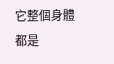它整個身體都是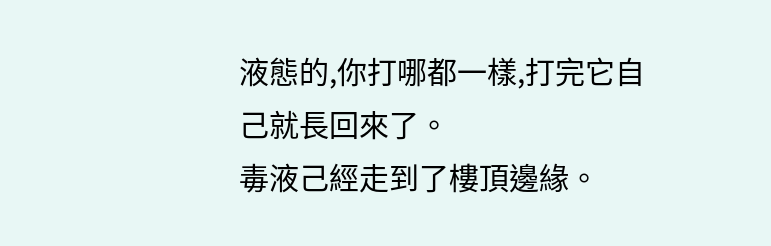液態的,你打哪都一樣,打完它自己就長回來了。
毒液己經走到了樓頂邊緣。